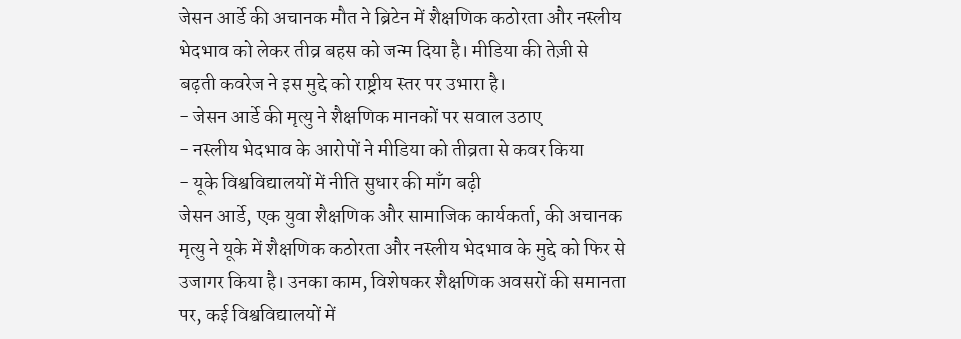जेसन आर्डे की अचानक मौत ने ब्रिटेन में शैक्षणिक कठोरता और नस्लीय भेदभाव को लेकर तीव्र बहस को जन्म दिया है। मीडिया की तेज़ी से बढ़ती कवरेज ने इस मुद्दे को राष्ट्रीय स्तर पर उभारा है।
- जेसन आर्डे की मृत्यु ने शैक्षणिक मानकों पर सवाल उठाए
- नस्लीय भेदभाव के आरोपों ने मीडिया को तीव्रता से कवर किया
- यूके विश्वविद्यालयों में नीति सुधार की माँग बढ़ी
जेसन आर्डे, एक युवा शैक्षणिक और सामाजिक कार्यकर्ता, की अचानक मृत्यु ने यूके में शैक्षणिक कठोरता और नस्लीय भेदभाव के मुद्दे को फिर से उजागर किया है। उनका काम, विशेषकर शैक्षणिक अवसरों की समानता पर, कई विश्वविद्यालयों में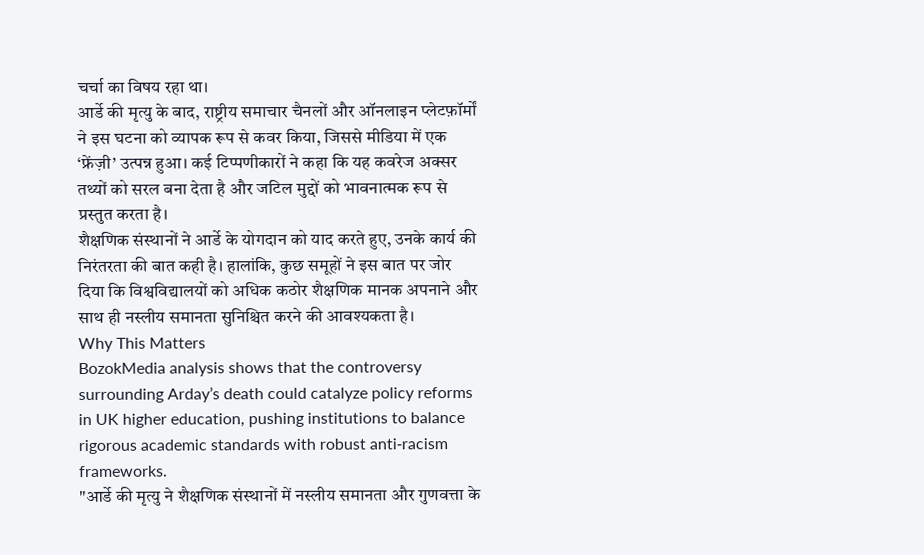चर्चा का विषय रहा था।
आर्डे की मृत्यु के बाद, राष्ट्रीय समाचार चैनलों और ऑनलाइन प्लेटफ़ॉर्मों ने इस घटना को व्यापक रूप से कवर किया, जिससे मीडिया में एक ‘फ्रेंज़ी’ उत्पन्न हुआ। कई टिप्पणीकारों ने कहा कि यह कवरेज अक्सर तथ्यों को सरल बना देता है और जटिल मुद्दों को भावनात्मक रूप से प्रस्तुत करता है।
शैक्षणिक संस्थानों ने आर्डे के योगदान को याद करते हुए, उनके कार्य की निरंतरता की बात कही है। हालांकि, कुछ समूहों ने इस बात पर जोर दिया कि विश्वविद्यालयों को अधिक कठोर शैक्षणिक मानक अपनाने और साथ ही नस्लीय समानता सुनिश्चित करने की आवश्यकता है।
Why This Matters
BozokMedia analysis shows that the controversy surrounding Arday’s death could catalyze policy reforms in UK higher education, pushing institutions to balance rigorous academic standards with robust anti‑racism frameworks.
"आर्डे की मृत्यु ने शैक्षणिक संस्थानों में नस्लीय समानता और गुणवत्ता के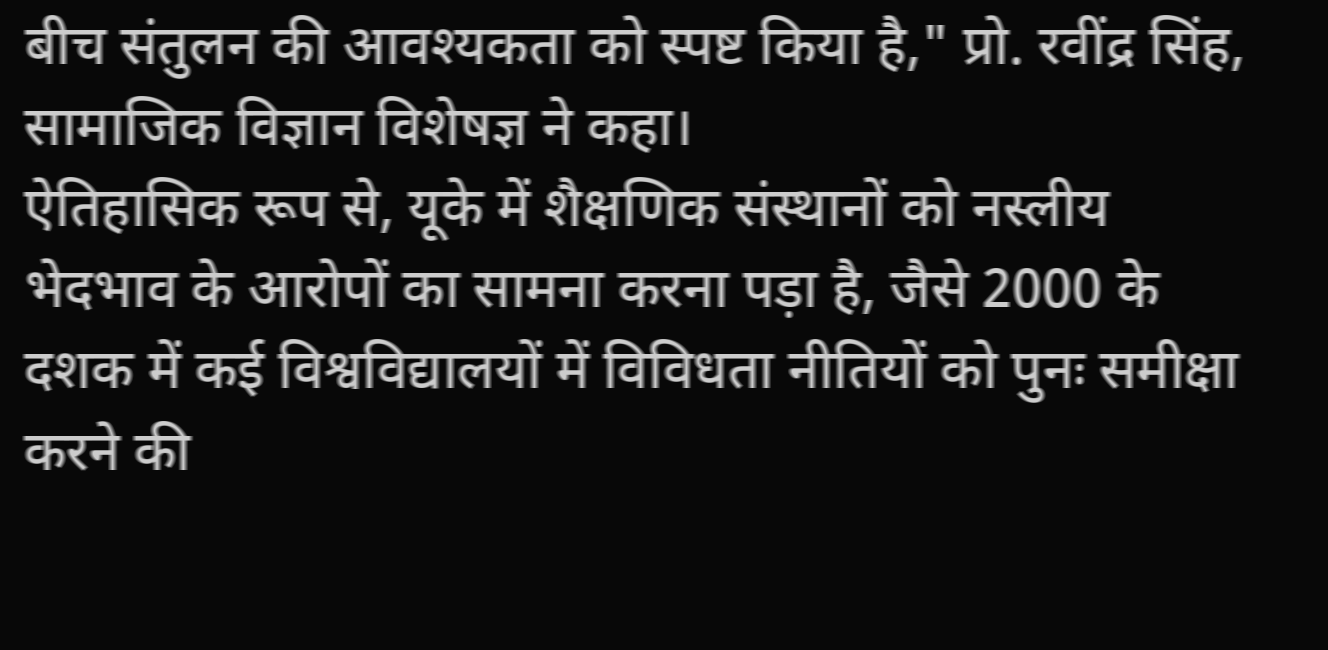बीच संतुलन की आवश्यकता को स्पष्ट किया है," प्रो. रवींद्र सिंह, सामाजिक विज्ञान विशेषज्ञ ने कहा।
ऐतिहासिक रूप से, यूके में शैक्षणिक संस्थानों को नस्लीय भेदभाव के आरोपों का सामना करना पड़ा है, जैसे 2000 के दशक में कई विश्वविद्यालयों में विविधता नीतियों को पुनः समीक्षा करने की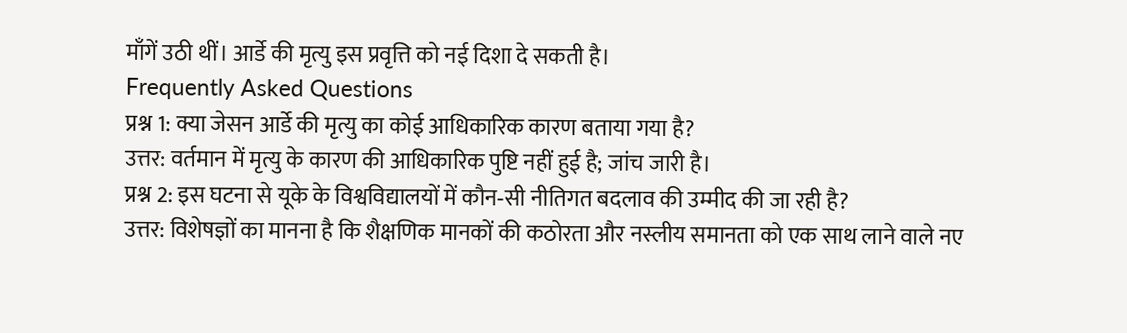माँगें उठी थीं। आर्डे की मृत्यु इस प्रवृत्ति को नई दिशा दे सकती है।
Frequently Asked Questions
प्रश्न 1: क्या जेसन आर्डे की मृत्यु का कोई आधिकारिक कारण बताया गया है?
उत्तर: वर्तमान में मृत्यु के कारण की आधिकारिक पुष्टि नहीं हुई है; जांच जारी है।
प्रश्न 2: इस घटना से यूके के विश्वविद्यालयों में कौन‑सी नीतिगत बदलाव की उम्मीद की जा रही है?
उत्तर: विशेषज्ञों का मानना है कि शैक्षणिक मानकों की कठोरता और नस्लीय समानता को एक साथ लाने वाले नए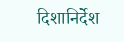दिशानिर्देश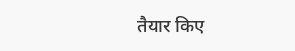तैयार किए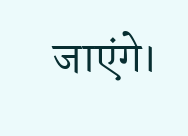जाएंगे।